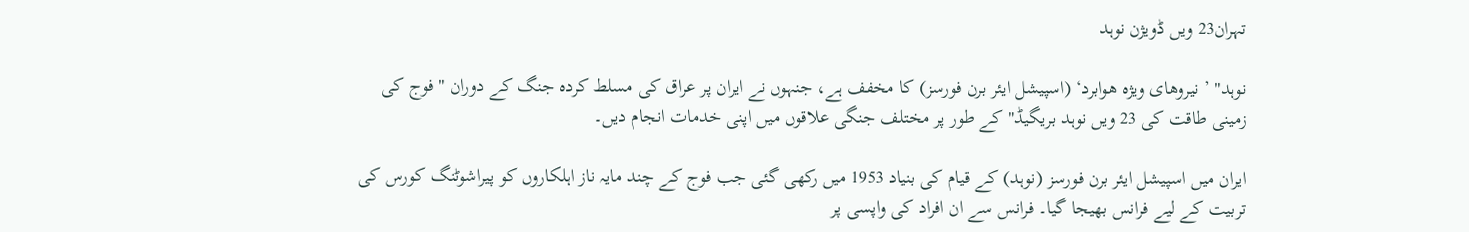تہران23 ویں ڈویژن نوہد

نوہد" ’ نیروهای ویژه هوابرد‘ (اسپیشل ایئر برن فورسز) کا مخفف ہے، جنہوں نے ایران پر عراق کی مسلط کردہ جنگ کے دوران " فوج کی زمینی طاقت کی 23 ویں نوہد بریگیڈ" کے طور پر مختلف جنگی علاقوں میں اپنی خدمات انجام دیں۔

ایران میں اسپیشل ایئر برن فورسز (نوہد) کے قیام کی بنیاد 1953 میں رکھی گئی جب فوج کے چند مایہ ناز اہلکاروں کو پیراشوٹنگ کورس کی تربیت کے لیے فرانس بھیجا گیا۔ فرانس سے ان افراد کی واپسی پر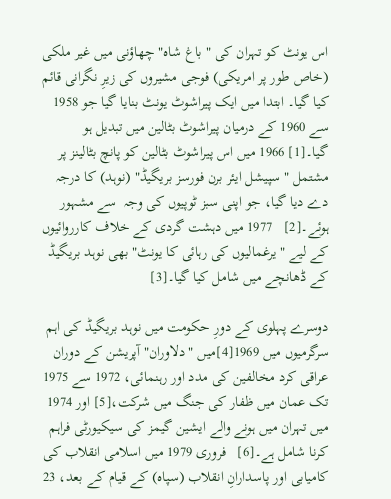اس یونٹ کو تہران کی " باغ شاہ" چھاؤنی میں غیر ملکی (خاص طور پر امریکی) فوجی مشیروں کی زیرِ نگرانی قائم کیا گیا۔ ابتدا میں ایک پیراشوٹ یونٹ بنایا گیا جو 1958 سے 1960 کے درمیان پیراشوٹ بٹالین میں تبدیل ہو گیا۔[1] 1966 میں اس پیراشوٹ بٹالین کو پانچ بٹالینز پر مشتمل " سپیشل ایئر برن فورسز بریگیڈ" (نوہد) کا درجہ دے دیا گیا، جو اپنی سبز ٹوپیوں کی وجہ  سے مشہور ہوئے۔[2]   1977 میں دہشت گردی کے خلاف کارروائیوں کے لیے " یرغمالیوں کی رہائی کا یونٹ" بھی نوہد بریگیڈ کے ڈھانچے میں شامل کیا گیا۔[3]

دوسرے پہلوی کے دورِ حکومت میں نوہد بریگیڈ کی اہم سرگرمیوں میں 1969[4]میں " دلاوران" آپریشن کے دوران عراقی کرد مخالفین کی مدد اور رہنمائی، 1972 سے 1975 تک عمان میں ظفار کی جنگ میں شرکت،[5] اور 1974 میں تہران میں ہونے والے ایشین گیمز کی سیکیورٹی فراہم کرنا شامل ہے۔[6]   فروری 1979 میں اسلامی انقلاب کی کامیابی اور پاسدارانِ انقلاب (سپاہ) کے قیام کے بعد، 23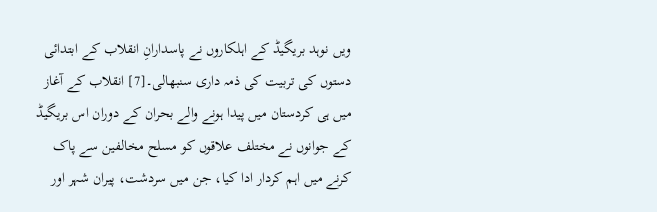ویں نوہد بریگیڈ کے اہلکاروں نے پاسدارانِ انقلاب کے ابتدائی دستوں کی تربیت کی ذمہ داری سنبھالی۔[7] انقلاب کے آغاز میں ہی کردستان میں پیدا ہونے والے بحران کے دوران اس بریگیڈ کے جوانوں نے مختلف علاقوں کو مسلح مخالفین سے پاک کرنے میں اہم کردار ادا کیا، جن میں سردشت، پیران شہر اور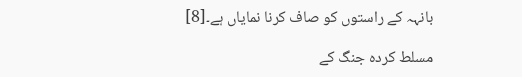بانہہ کے راستوں کو صاف کرنا نمایاں ہے۔[8]

مسلط کردہ جنگ کے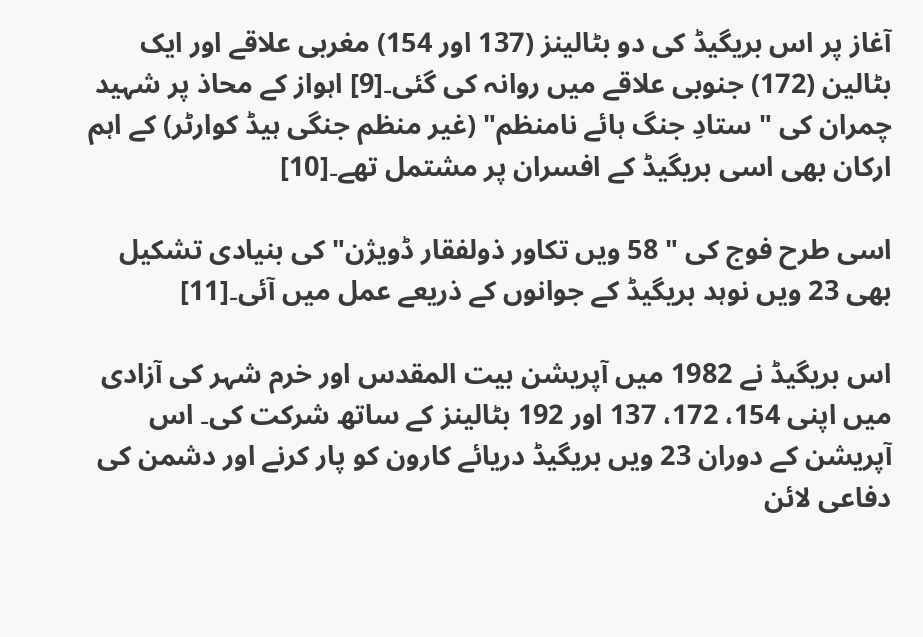آغاز پر اس بریگیڈ کی دو بٹالینز (137 اور 154) مغربی علاقے اور ایک بٹالین (172) جنوبی علاقے میں روانہ کی گئی۔[9] اہواز کے محاذ پر شہید چمران کی " ستادِ جنگ‌ ہائے نامنظم" (غیر منظم جنگی ہیڈ کوارٹر) کے اہم ارکان بھی اسی بریگیڈ کے افسران پر مشتمل تھے۔[10]

اسی طرح فوج کی " 58 ویں تکاور ذولفقار ڈویژن" کی بنیادی تشکیل بھی 23 ویں نوہد بریگیڈ کے جوانوں کے ذریعے عمل میں آئی۔[11]

اس بریگیڈ نے 1982 میں آپریشن بیت المقدس اور خرم شہر کی آزادی میں اپنی 154، 172، 137 اور 192 بٹالینز کے ساتھ شرکت کی۔ اس آپریشن کے دوران 23 ویں بریگیڈ دریائے کارون کو پار کرنے اور دشمن کی دفاعی لائن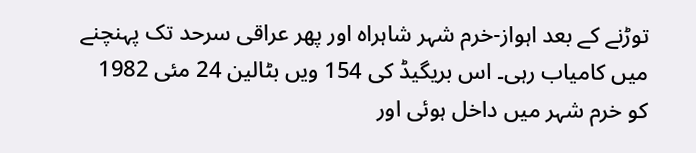توڑنے کے بعد اہواز-خرم شہر شاہراہ اور پھر عراقی سرحد تک پہنچنے میں کامیاب رہی۔ اس بریگیڈ کی 154 ویں بٹالین 24 مئی 1982 کو خرم شہر میں داخل ہوئی اور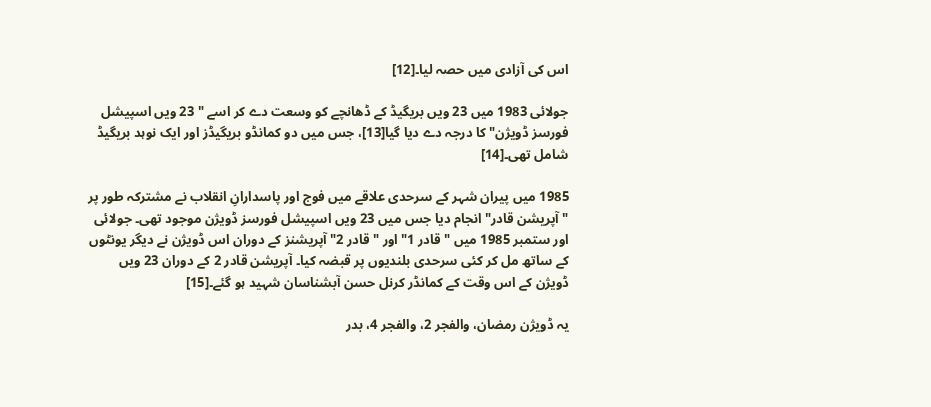اس کی آزادی میں حصہ لیا۔[12]

جولائی 1983 میں 23 ویں بریگیڈ کے ڈھانچے کو وسعت دے کر اسے " 23 ویں اسپیشل فورسز ڈویژن" کا درجہ دے دیا گیا[13]، جس میں دو کمانڈو بریگیڈز اور ایک نوہد بریگیڈ شامل تھی۔[14]

1985 میں پیران شہر کے سرحدی علاقے میں فوج اور پاسدارانِ انقلاب نے مشترکہ طور پر " آپریشن قادر" انجام دیا جس میں 23 ویں اسپیشل فورسز ڈویژن موجود تھی۔ جولائی اور ستمبر 1985 میں " قادر 1" اور " قادر 2" آپریشنز کے دوران اس ڈویژن نے دیگر یونٹوں کے ساتھ مل کر کئی سرحدی بلندیوں پر قبضہ کیا۔ آپریشن قادر 2 کے دوران 23 ویں ڈویژن کے اس وقت کے کمانڈر کرنل حسن آبشناسان شہید ہو گئے۔[15]

یہ ڈویژن رمضان، والفجر 2، والفجر 4، بدر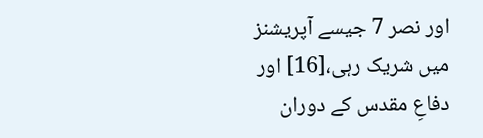اور نصر 7 جیسے آپریشنز میں شریک رہی،[16] اور دفاعِ مقدس کے دوران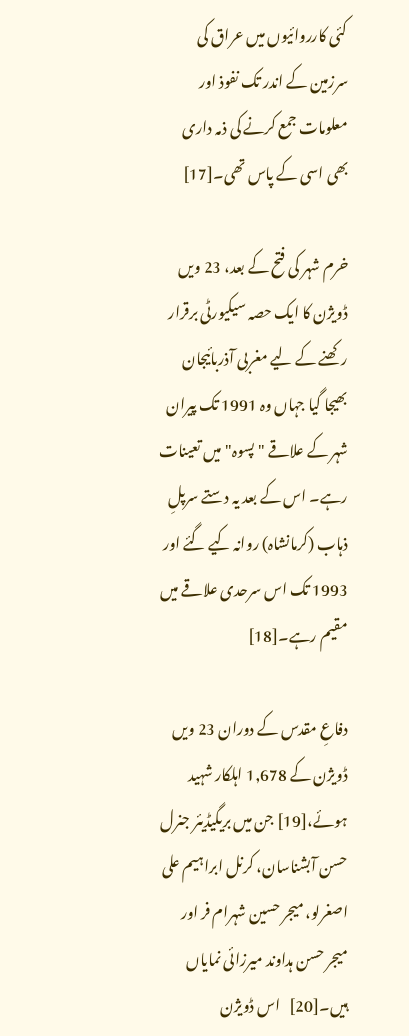کئی کارروائیوں میں عراق کی سرزمین کے اندر تک نفوذ اور معلومات جمع کرنے کی ذمہ داری بھی اسی کے پاس تھی۔[17]

خرم شہر کی فتح کے بعد، 23 ویں ڈویژن کا ایک حصہ سیکیورٹی برقرار رکھنے کے لیے مغربی آذربائیجان بھیجا گیا جہاں وہ 1991 تک پیران شہر کے علاقے " پسوہ" میں تعینات رہے۔ اس کے بعد یہ دستے سرپلِ ذہاب (کرمانشاہ) روانہ کیے گئے اور 1993 تک اس سرحدی علاقے میں مقیم رہے۔[18]

دفاعِ مقدس کے دوران 23 ویں ڈویژن کے 1,678 اہلکار شہید ہوئے،[19] جن میں بریگیڈیئر جنرل حسن آبشناسان، کرنل ابراہیم علی اصغرلو، میجر حسین شہرام فر اور میجر حسن ہداوند میرزائی نمایاں ہیں۔[20]   اس ڈویژن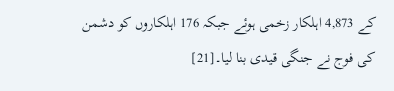کے 4,873 اہلکار زخمی ہوئے جبکہ 176 اہلکاروں کو دشمن کی فوج نے جنگی قیدی بنا لیا۔[21]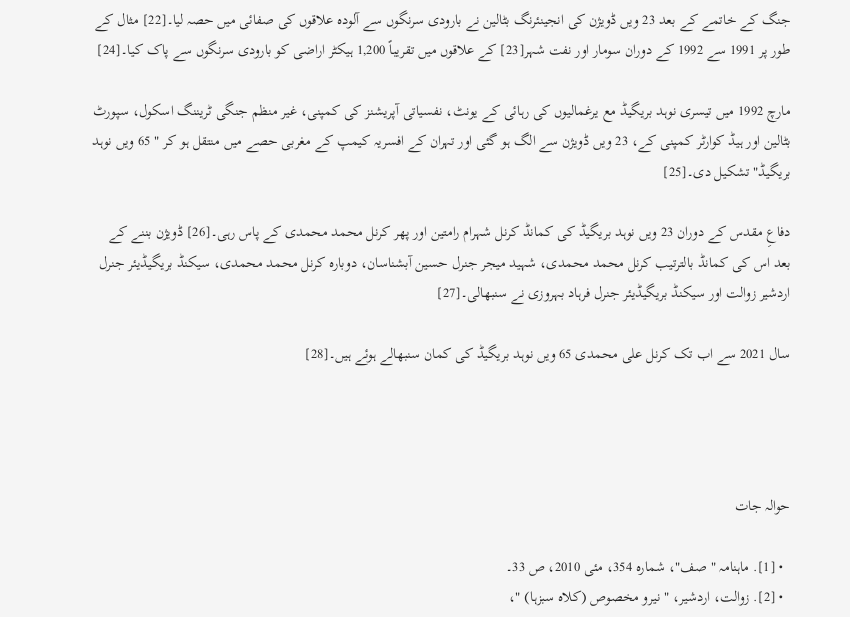جنگ کے خاتمے کے بعد 23 ویں ڈویژن کی انجینئرنگ بٹالین نے بارودی سرنگوں سے آلودہ علاقوں کی صفائی میں حصہ لیا۔[22] مثال کے طور پر 1991 سے 1992 کے دوران سومار اور نفت شہر[23] کے علاقوں میں تقریباً 1,200 ہیکٹر اراضی کو بارودی سرنگوں سے پاک کیا۔[24]

مارچ 1992 میں تیسری نوہد بریگیڈ مع یرغمالیوں کی رہائی کے یونٹ، نفسیاتی آپریشنز کی کمپنی، غیر منظم جنگی ٹریننگ اسکول، سپورٹ بٹالین اور ہیڈ کوارٹر کمپنی کے، 23 ویں ڈویژن سے الگ ہو گئی اور تہران کے افسریہ کیمپ کے مغربی حصے میں منتقل ہو کر " 65 ویں نوہد بریگیڈ" تشکیل دی۔[25]

دفاعِ مقدس کے دوران 23 ویں نوہد بریگیڈ کی کمانڈ کرنل شہرام رامتین اور پھر کرنل محمد محمدی کے پاس رہی۔[26] ڈویژن بننے کے بعد اس کی کمانڈ بالترتیب کرنل محمد محمدی، شہید میجر جنرل حسین آبشناسان، دوبارہ کرنل محمد محمدی، سیکنڈ بریگیڈیئر جنرل اردشیر زوالت اور سیکنڈ بریگیڈیئر جنرل فرہاد بہروزی نے سنبھالی۔[27]

سال 2021 سے اب تک کرنل علی محمدی 65 ویں نوہد بریگیڈ کی کمان سنبھالے ہوئے ہیں۔[28]




حوالہ جات

  • [1]. ماہنامہ " صف"، شمارہ 354، مئی 2010، ص 33۔
  • [2]. زوالت، اردشیر، " نیرو مخصوص (کلاہ سبزہا) "،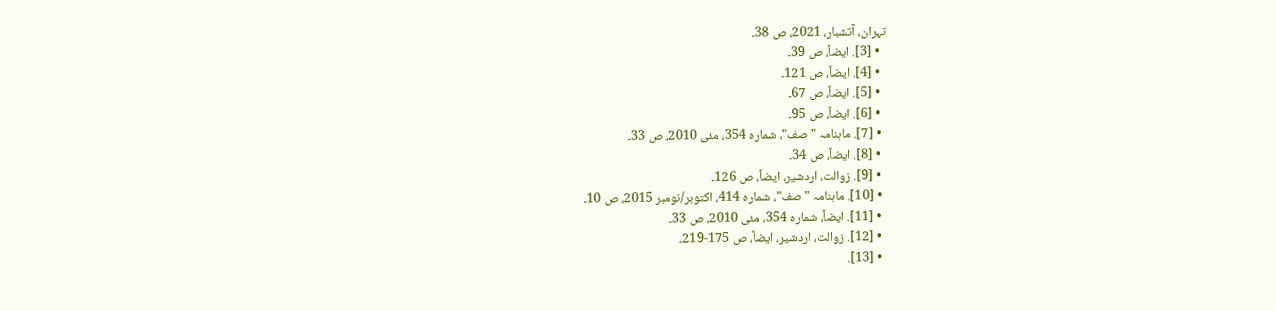تہران، آتشبار، 2021، ص 38۔
  • [3]. ایضاً، ص 39۔
  • [4]. ایضاً، ص 121۔
  • [5]. ایضاً، ص 67۔
  • [6]. ایضاً، ص 95۔
  • [7]. ماہنامہ " صف"، شمارہ 354، مئی 2010، ص 33۔
  • [8]. ایضاً، ص 34۔
  • [9]. زوالت، اردشیر، ایضاً، ص 126۔
  • [10]. ماہنامہ " صف"، شمارہ 414، اکتوبر/نومبر 2015، ص 10۔
  • [11]. ایضاً، شمارہ 354، مئی 2010، ص 33۔
  • [12]. زوالت، اردشیر، ایضاً، ص 175-219۔
  • [13].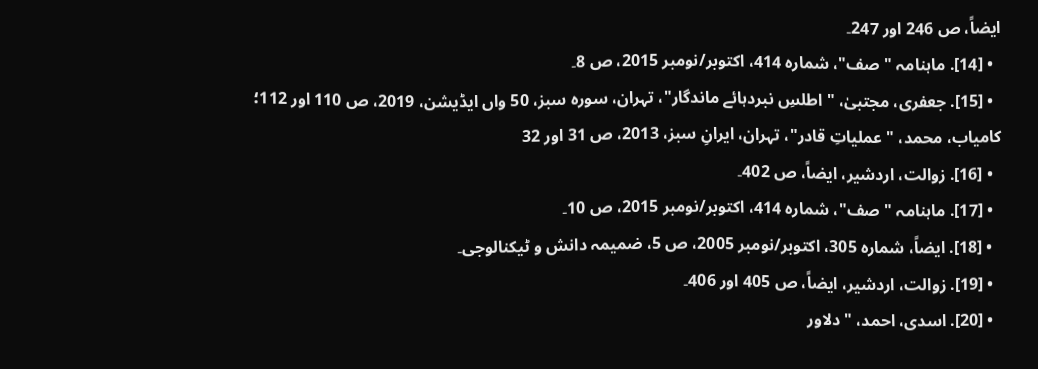ایضاً، ص 246 اور 247۔
  • [14]. ماہنامہ " صف"، شمارہ 414، اکتوبر/نومبر 2015، ص 8۔
  • [15]. جعفری، مجتبیٰ، " اطلسِ نبردہائے ماندگار"، تہران، سورہ سبز، 50 واں ایڈیشن، 2019، ص 110 اور 112؛ کامیاب، محمد، " عملیاتِ قادر"، تہران، ایرانِ سبز، 2013، ص 31 اور 32
  • [16]. زوالت، اردشیر، ایضاً، ص 402۔
  • [17]. ماہنامہ " صف"، شمارہ 414، اکتوبر/نومبر 2015، ص 10۔
  • [18]. ایضاً، شمارہ 305، اکتوبر/نومبر 2005، ص 5، ضمیمہ دانش و ٹیکنالوجی۔
  • [19]. زوالت، اردشیر، ایضاً، ص 405 اور 406۔
  • [20]. اسدی، احمد، " دلاور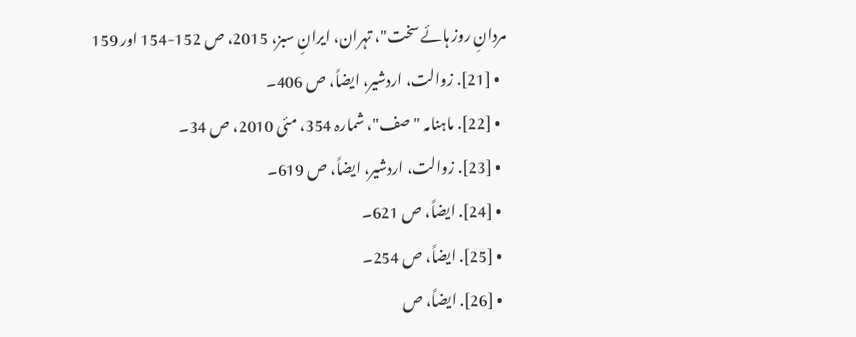مردانِ روز ہائے سخت"، تہران، ایرانِ سبز، 2015، ص 152-154 اور 159
  • [21]. زوالت، اردشیر، ایضاً، ص 406۔
  • [22]. ماہنامہ " صف"، شمارہ 354، مئی 2010، ص 34۔
  • [23]. زوالت، اردشیر، ایضاً، ص 619۔
  • [24]. ایضاً، ص 621۔
  • [25]. ایضاً، ص 254۔
  • [26]. ایضاً، ص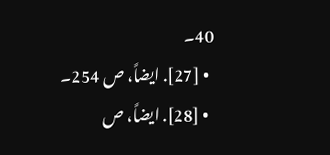40۔
  • [27]. ایضاً، ص 254۔
  • [28]. ایضاً، ص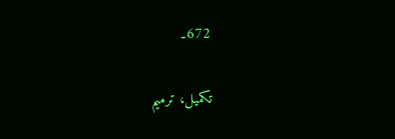672۔

تکمیل، ترمیم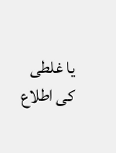یا غلطی کی اطلاع